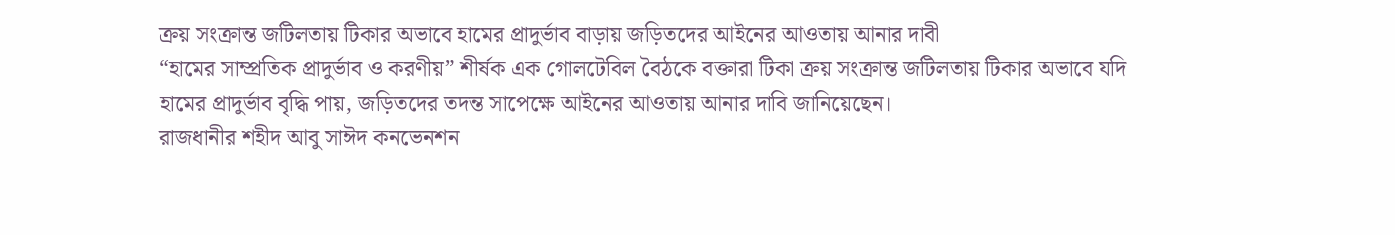ক্রয় সংক্রান্ত জটিলতায় টিকার অভাবে হামের প্রাদুর্ভাব বাড়ায় জড়িতদের আইনের আওতায় আনার দাবী
“হামের সাম্প্রতিক প্রাদুর্ভাব ও করণীয়” শীর্ষক এক গোলটেবিল বৈঠকে বক্তারা টিকা ক্রয় সংক্রান্ত জটিলতায় টিকার অভাবে যদি হামের প্রাদুর্ভাব বৃদ্ধি পায়, জড়িতদের তদন্ত সাপেক্ষে আইনের আওতায় আনার দাবি জানিয়েছেন।
রাজধানীর শহীদ আবু সাঈদ কনভেনশন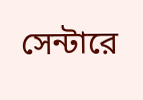সেন্টারে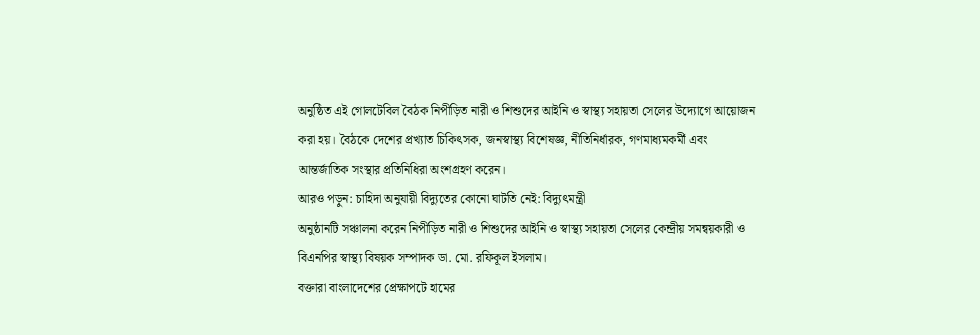অনুষ্ঠিত এই গোলটেবিল বৈঠক নিপীড়িত নারী ও শিশুদের আইনি ও স্বাস্থ্য সহায়তা সেলের উদ্যোগে আয়োজন করা হয়। বৈঠকে দেশের প্রখ্যাত চিকিৎসক, জনস্বাস্থ্য বিশেষজ্ঞ, নীতিনির্ধারক, গণমাধ্যমকর্মী এবং আন্তর্জাতিক সংস্থার প্রতিনিধিরা অংশগ্রহণ করেন।
আরও পড়ুন: চাহিদা অনুযায়ী বিদ্যুতের কোনো ঘাটতি নেই: বিদ্যুৎমন্ত্রী
অনুষ্ঠানটি সঞ্চালনা করেন নিপীড়িত নারী ও শিশুদের আইনি ও স্বাস্থ্য সহায়তা সেলের কেন্দ্রীয় সমন্বয়কারী ও বিএনপির স্বাস্থ্য বিষয়ক সম্পাদক ডা. মো. রফিকূল ইসলাম।
বক্তারা বাংলাদেশের প্রেক্ষাপটে হামের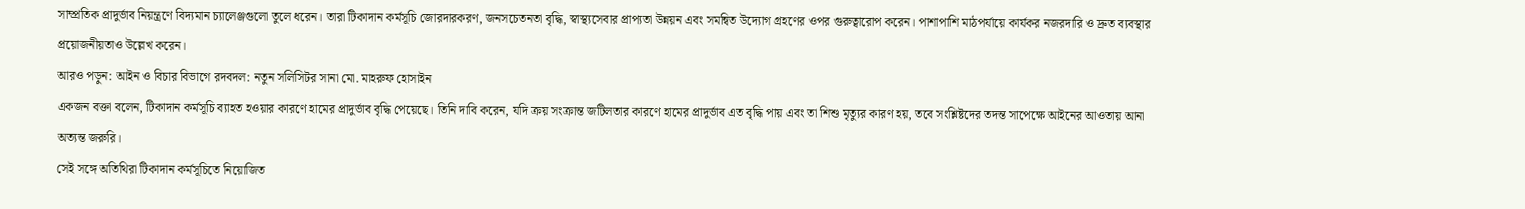সাম্প্রতিক প্রাদুর্ভাব নিয়ন্ত্রণে বিদ্যমান চ্যালেঞ্জগুলো তুলে ধরেন। তারা টিকাদান কর্মসূচি জোরদারকরণ, জনসচেতনতা বৃদ্ধি, স্বাস্থ্যসেবার প্রাপ্যতা উন্নয়ন এবং সমন্বিত উদ্যোগ গ্রহণের ওপর গুরুত্বারোপ করেন। পাশাপাশি মাঠপর্যায়ে কার্যকর নজরদারি ও দ্রুত ব্যবস্থার প্রয়োজনীয়তাও উল্লেখ করেন।
আরও পড়ুন: আইন ও বিচার বিভাগে রদবদল: নতুন সলিসিটর সানা মো. মাহরুফ হোসাইন
একজন বক্তা বলেন, টিকাদান কর্মসূচি ব্যাহত হওয়ার কারণে হামের প্রাদুর্ভাব বৃদ্ধি পেয়েছে। তিনি দাবি করেন, যদি ক্রয় সংক্রান্ত জটিলতার কারণে হামের প্রাদুর্ভাব এত বৃদ্ধি পায় এবং তা শিশু মৃত্যুর কারণ হয়, তবে সংশ্লিষ্টদের তদন্ত সাপেক্ষে আইনের আওতায় আনা অত্যন্ত জরুরি।
সেই সঙ্গে অতিথিরা টিকাদান কর্মসূচিতে নিয়োজিত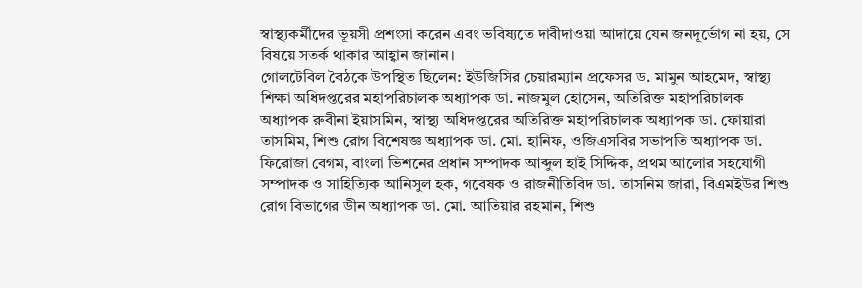স্বাস্থ্যকর্মীদের ভূয়সী প্রশংসা করেন এবং ভবিষ্যতে দাবীদাওয়া আদায়ে যেন জনদূর্ভোগ না হয়, সে বিষয়ে সতর্ক থাকার আহ্বান জানান।
গোলটেবিল বৈঠকে উপস্থিত ছিলেন: ইউজিসির চেয়ারম্যান প্রফেসর ড. মামুন আহমেদ, স্বাস্থ্য শিক্ষা অধিদপ্তরের মহাপরিচালক অধ্যাপক ডা. নাজমুল হোসেন, অতিরিক্ত মহাপরিচালক অধ্যাপক রুবীনা ইয়াসমিন, স্বাস্থ্য অধিদপ্তরের অতিরিক্ত মহাপরিচালক অধ্যাপক ডা. ফোয়ারা তাসমিম, শিশু রোগ বিশেষজ্ঞ অধ্যাপক ডা. মো. হানিফ, ওজিএসবির সভাপতি অধ্যাপক ডা. ফিরোজা বেগম, বাংলা ভিশনের প্রধান সম্পাদক আব্দুল হাই সিদ্দিক, প্রথম আলোর সহযোগী সম্পাদক ও সাহিত্যিক আনিসুল হক, গবেষক ও রাজনীতিবিদ ডা. তাসনিম জারা, বিএমইউর শিশু রোগ বিভাগের ডীন অধ্যাপক ডা. মো. আতিয়ার রহমান, শিশু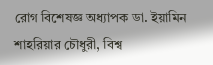রোগ বিশেষজ্ঞ অধ্যাপক ডা. ইয়ামিন শাহরিয়ার চৌধুরী, বিশ্ব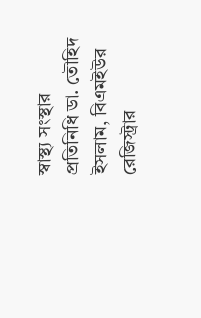স্বাস্থ্য সংস্থার প্রতিনিধি ডা. তৌহিদ ইসলাম, বিএমইউর রেজিস্ট্রার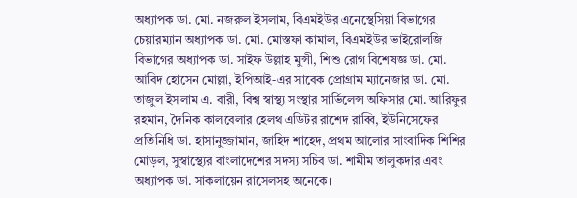অধ্যাপক ডা. মো. নজরুল ইসলাম, বিএমইউর এনেস্থেসিয়া বিভাগের চেয়ারম্যান অধ্যাপক ডা. মো. মোস্তফা কামাল, বিএমইউর ভাইরোলজি বিভাগের অধ্যাপক ডা. সাইফ উল্লাহ মুন্সী, শিশু রোগ বিশেষজ্ঞ ডা. মো. আবিদ হোসেন মোল্লা, ইপিআই-এর সাবেক প্রোগ্রাম ম্যানেজার ডা. মো. তাজুল ইসলাম এ. বারী, বিশ্ব স্বাস্থ্য সংস্থার সার্ভিলেন্স অফিসার মো. আরিফুর রহমান, দৈনিক কালবেলার হেলথ এডিটর রাশেদ রাব্বি, ইউনিসেফের প্রতিনিধি ডা. হাসানুজ্জামান, জাহিদ শাহেদ, প্রথম আলোর সাংবাদিক শিশির মোড়ল, সুস্বাস্থ্যের বাংলাদেশের সদস্য সচিব ডা. শামীম তালুকদার এবং অধ্যাপক ডা. সাকলায়েন রাসেলসহ অনেকে।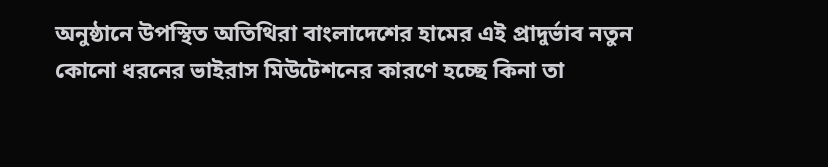অনুষ্ঠানে উপস্থিত অতিথিরা বাংলাদেশের হামের এই প্রাদুর্ভাব নতুন কোনো ধরনের ভাইরাস মিউটেশনের কারণে হচ্ছে কিনা তা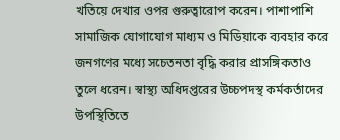খতিয়ে দেখার ওপর গুরুত্বারোপ করেন। পাশাপাশি সামাজিক যোগাযোগ মাধ্যম ও মিডিয়াকে ব্যবহার করে জনগণের মধ্যে সচেতনতা বৃদ্ধি করার প্রাসঙ্গিকতাও তুলে ধরেন। স্বাস্থ্য অধিদপ্তরের উচ্চপদস্থ কর্মকর্তাদের উপস্থিতিতে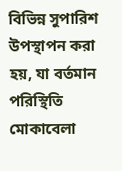বিভিন্ন সুপারিশ উপস্থাপন করা হয়, যা বর্তমান পরিস্থিতি মোকাবেলা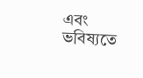এবং ভবিষ্যতে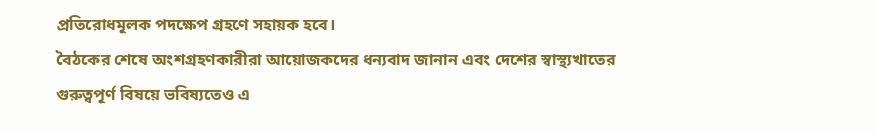প্রতিরোধমূলক পদক্ষেপ গ্রহণে সহায়ক হবে।
বৈঠকের শেষে অংশগ্রহণকারীরা আয়োজকদের ধন্যবাদ জানান এবং দেশের স্বাস্থ্যখাতের গুরুত্বপূর্ণ বিষয়ে ভবিষ্যতেও এ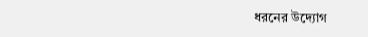ধরনের উদ্যোগ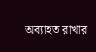অব্যাহত রাখার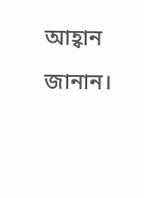আহ্বান জানান।